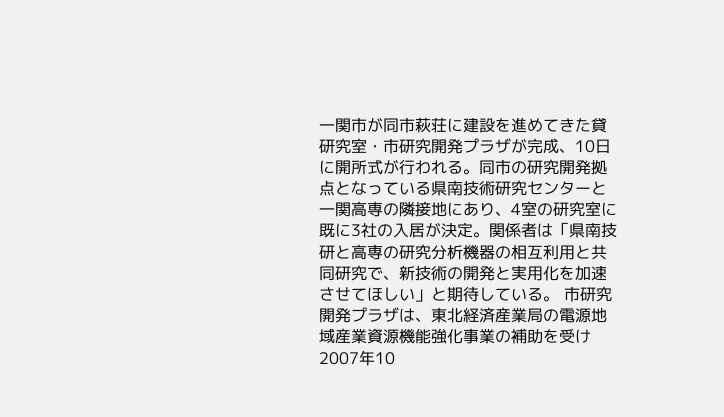一関市が同市萩荘に建設を進めてきた貸研究室・市研究開発プラザが完成、10日に開所式が行われる。同市の研究開発拠点となっている県南技術研究センターと一関高専の隣接地にあり、4室の研究室に既に3社の入居が決定。関係者は「県南技研と高専の研究分析機器の相互利用と共同研究で、新技術の開発と実用化を加速させてほしい」と期待している。 市研究開発プラザは、東北経済産業局の電源地域産業資源機能強化事業の補助を受け2007年10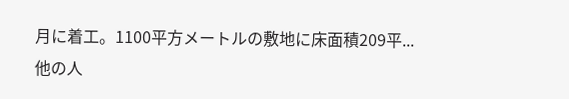月に着工。1100平方メートルの敷地に床面積209平...
他の人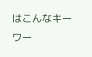はこんなキーワー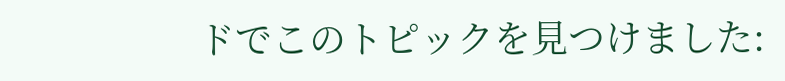ドでこのトピックを見つけました: